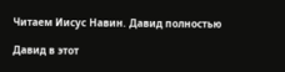Читаем Иисус Навин. Давид полностью

Давид в этот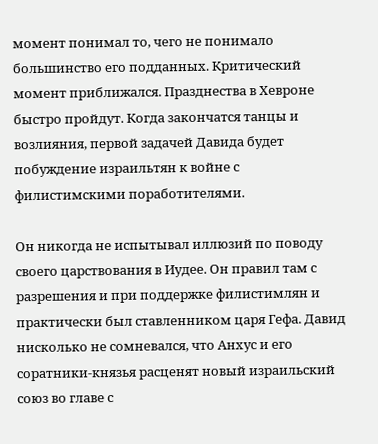момент понимал то, чего не понимало большинство его подданных. Критический момент приближался. Празднества в Хевроне быстро пройдут. Когда закончатся танцы и возлияния, первой задачей Давида будет побуждение израильтян к войне с филистимскими поработителями.

Он никогда не испытывал иллюзий по поводу своего царствования в Иудее. Он правил там с разрешения и при поддержке филистимлян и практически был ставленником царя Гефа. Давид нисколько не сомневался, что Анхус и его соратники-князья расценят новый израильский союз во главе с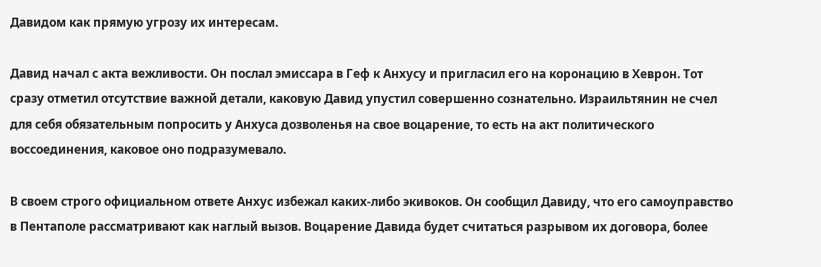Давидом как прямую угрозу их интересам.

Давид начал с акта вежливости. Он послал эмиссара в Геф к Анхусу и пригласил его на коронацию в Хеврон. Тот сразу отметил отсутствие важной детали, каковую Давид упустил совершенно сознательно. Израильтянин не счел для себя обязательным попросить у Анхуса дозволенья на свое воцарение, то есть на акт политического воссоединения, каковое оно подразумевало.

В своем строго официальном ответе Анхус избежал каких-либо экивоков. Он сообщил Давиду, что его самоуправство в Пентаполе рассматривают как наглый вызов. Воцарение Давида будет считаться разрывом их договора, более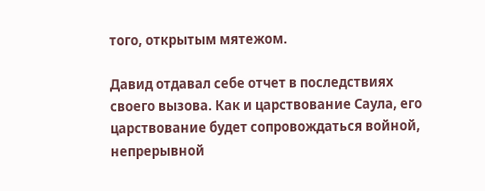того, открытым мятежом.

Давид отдавал себе отчет в последствиях своего вызова. Как и царствование Саула, его царствование будет сопровождаться войной, непрерывной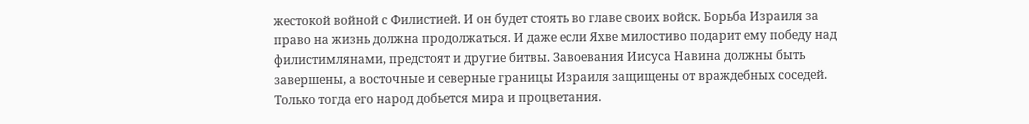жестокой войной с Филистией. И он будет стоять во главе своих войск. Борьба Израиля за право на жизнь должна продолжаться. И даже если Яхве милостиво подарит ему победу над филистимлянами, предстоят и другие битвы. Завоевания Иисуса Навина должны быть завершены, а восточные и северные границы Израиля защищены от враждебных соседей. Только тогда его народ добьется мира и процветания.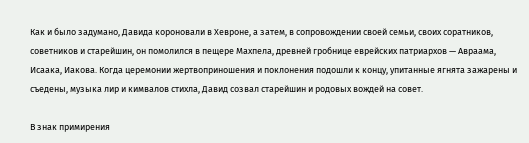Как и было задумано, Давида короновали в Хевроне, а затем, в сопровождении своей семьи, своих соратников, советников и старейшин, он помолился в пещере Махпела, древней гробнице еврейских патриархов — Авраама, Исаака, Иакова. Когда церемонии жертвоприношения и поклонения подошли к концу, упитанные ягнята зажарены и съедены, музыка лир и кимвалов стихла, Давид созвал старейшин и родовых вождей на совет.

В знак примирения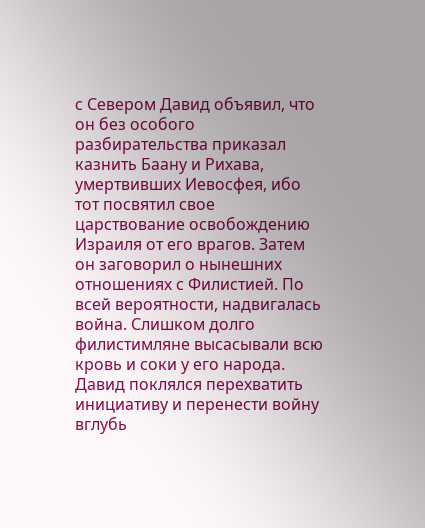с Севером Давид объявил, что он без особого разбирательства приказал казнить Баану и Рихава, умертвивших Иевосфея, ибо тот посвятил свое царствование освобождению Израиля от его врагов. Затем он заговорил о нынешних отношениях с Филистией. По всей вероятности, надвигалась война. Слишком долго филистимляне высасывали всю кровь и соки у его народа. Давид поклялся перехватить инициативу и перенести войну вглубь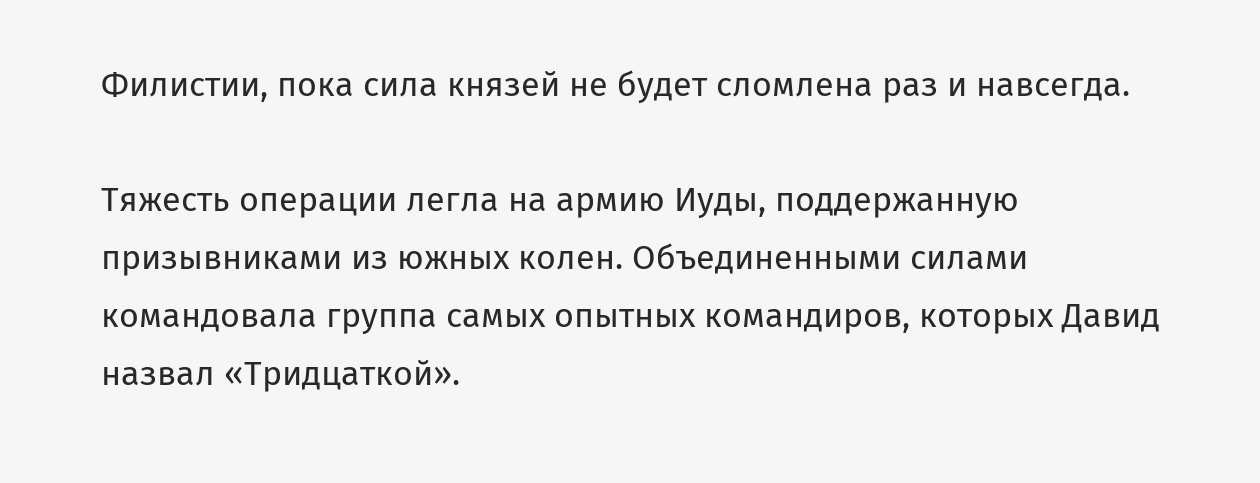Филистии, пока сила князей не будет сломлена раз и навсегда.

Тяжесть операции легла на армию Иуды, поддержанную призывниками из южных колен. Объединенными силами командовала группа самых опытных командиров, которых Давид назвал «Тридцаткой».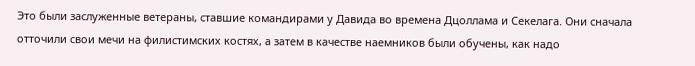Это были заслуженные ветераны, ставшие командирами у Давида во времена Дцоллама и Секелага. Они сначала отточили свои мечи на филистимских костях, а затем в качестве наемников были обучены, как надо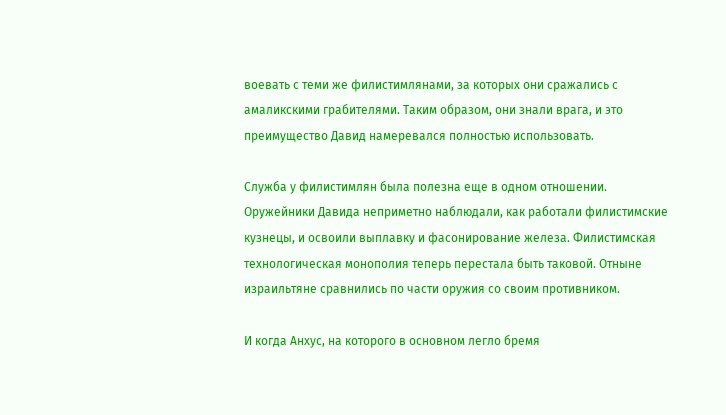воевать с теми же филистимлянами, за которых они сражались с амаликскими грабителями. Таким образом, они знали врага, и это преимущество Давид намеревался полностью использовать.

Служба у филистимлян была полезна еще в одном отношении. Оружейники Давида неприметно наблюдали, как работали филистимские кузнецы, и освоили выплавку и фасонирование железа. Филистимская технологическая монополия теперь перестала быть таковой. Отныне израильтяне сравнились по части оружия со своим противником.

И когда Анхус, на которого в основном легло бремя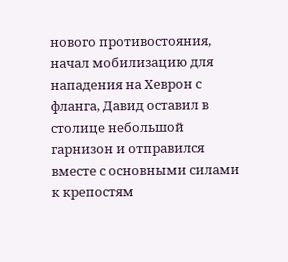нового противостояния, начал мобилизацию для нападения на Хеврон с фланга, Давид оставил в столице небольшой гарнизон и отправился вместе с основными силами к крепостям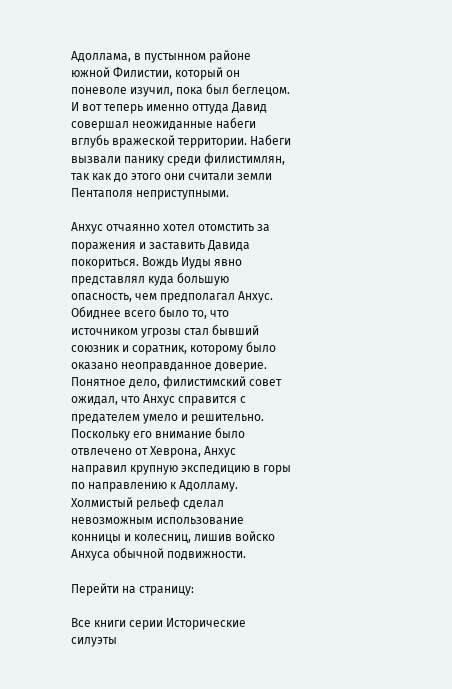Адоллама, в пустынном районе южной Филистии, который он поневоле изучил, пока был беглецом. И вот теперь именно оттуда Давид совершал неожиданные набеги вглубь вражеской территории. Набеги вызвали панику среди филистимлян, так как до этого они считали земли Пентаполя неприступными.

Анхус отчаянно хотел отомстить за поражения и заставить Давида покориться. Вождь Иуды явно представлял куда большую опасность, чем предполагал Анхус. Обиднее всего было то, что источником угрозы стал бывший союзник и соратник, которому было оказано неоправданное доверие. Понятное дело, филистимский совет ожидал, что Анхус справится с предателем умело и решительно. Поскольку его внимание было отвлечено от Хеврона, Анхус направил крупную экспедицию в горы по направлению к Адолламу. Холмистый рельеф сделал невозможным использование конницы и колесниц, лишив войско Анхуса обычной подвижности.

Перейти на страницу:

Все книги серии Исторические силуэты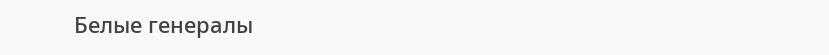Белые генералы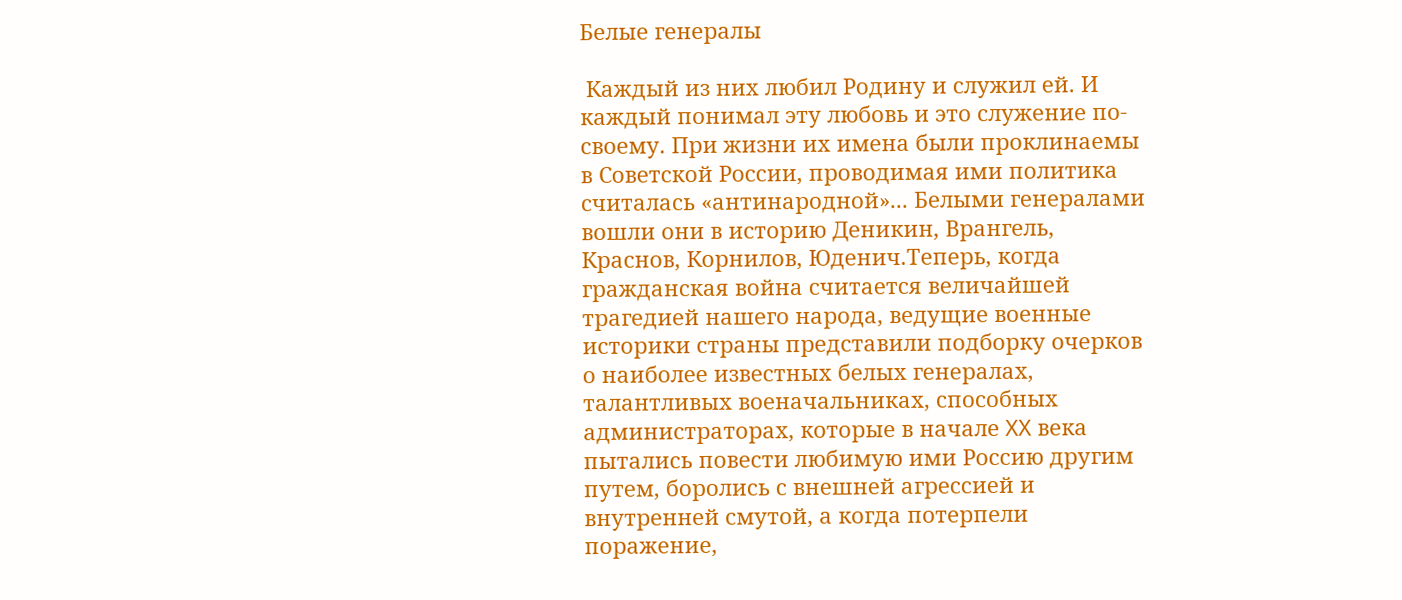Белые генералы

 Каждый из них любил Родину и служил ей. И каждый понимал эту любовь и это служение по-своему. При жизни их имена были проклинаемы в Советской России, проводимая ими политика считалась «антинародной»... Белыми генералами вошли они в историю Деникин, Врангель, Краснов, Корнилов, Юденич.Теперь, когда гражданская война считается величайшей трагедией нашего народа, ведущие военные историки страны представили подборку очерков о наиболее известных белых генералах, талантливых военачальниках, способных администраторах, которые в начале XX века пытались повести любимую ими Россию другим путем, боролись с внешней агрессией и внутренней смутой, а когда потерпели поражение,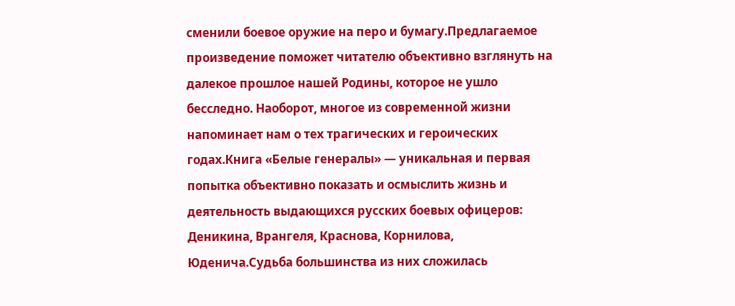сменили боевое оружие на перо и бумагу.Предлагаемое произведение поможет читателю объективно взглянуть на далекое прошлое нашей Родины, которое не ушло бесследно. Наоборот, многое из современной жизни напоминает нам о тех трагических и героических годах.Книга «Белые генералы» — уникальная и первая попытка объективно показать и осмыслить жизнь и деятельность выдающихся русских боевых офицеров: Деникина, Врангеля, Краснова, Корнилова, Юденича.Судьба большинства из них сложилась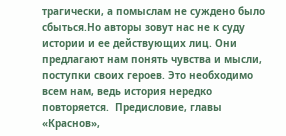трагически, а помыслам не суждено было сбыться.Но авторы зовут нас не к суду истории и ее действующих лиц. Они предлагают нам понять чувства и мысли, поступки своих героев. Это необходимо всем нам, ведь история нередко повторяется.  Предисловие, главы «Краснов»,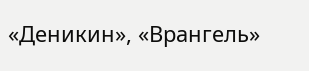«Деникин», «Врангель»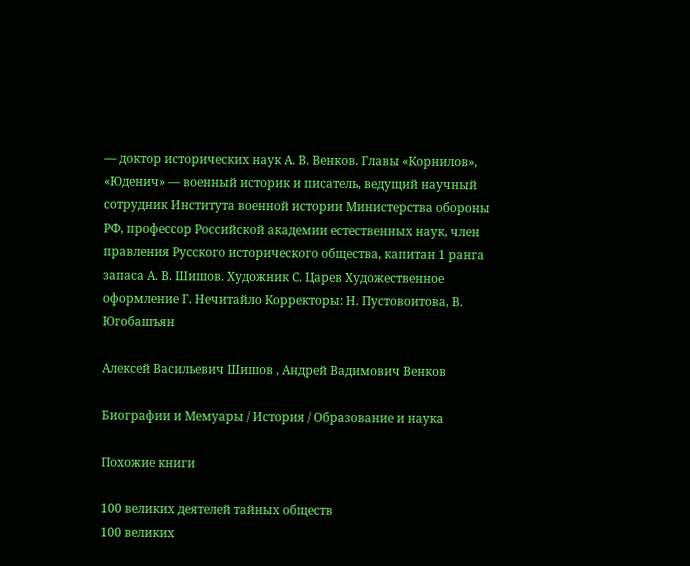— доктор исторических наук А. В. Венков. Главы «Корнилов», «Юденич» — военный историк и писатель, ведущий научный сотрудник Института военной истории Министерства обороны РФ, профессор Российской академии естественных наук, член правления Русского исторического общества, капитан 1 ранга запаса А. В. Шишов. Художник С. Царев Художественное оформление Г. Нечитайло Корректоры: Н. Пустовоитова, В. Югобашъян

Алексей Васильевич Шишов , Андрей Вадимович Венков

Биографии и Мемуары / История / Образование и наука

Похожие книги

100 великих деятелей тайных обществ
100 великих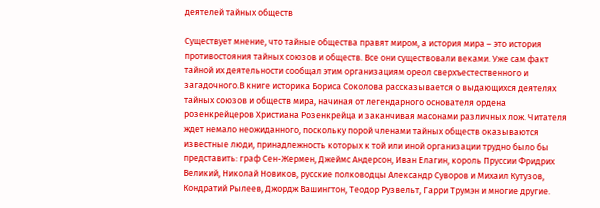деятелей тайных обществ

Существует мнение, что тайные общества правят миром, а история мира – это история противостояния тайных союзов и обществ. Все они существовали веками. Уже сам факт тайной их деятельности сообщал этим организациям ореол сверхъестественного и загадочного.В книге историка Бориса Соколова рассказывается о выдающихся деятелях тайных союзов и обществ мира, начиная от легендарного основателя ордена розенкрейцеров Христиана Розенкрейца и заканчивая масонами различных лож. Читателя ждет немало неожиданного, поскольку порой членами тайных обществ оказываются известные люди, принадлежность которых к той или иной организации трудно было бы представить: граф Сен-Жермен, Джеймс Андерсон, Иван Елагин, король Пруссии Фридрих Великий, Николай Новиков, русские полководцы Александр Суворов и Михаил Кутузов, Кондратий Рылеев, Джордж Вашингтон, Теодор Рузвельт, Гарри Трумэн и многие другие.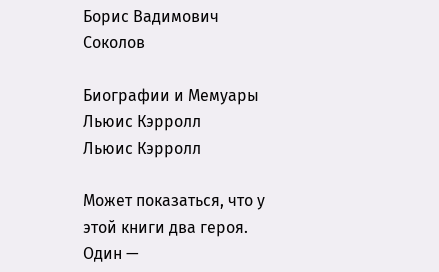Борис Вадимович Соколов

Биографии и Мемуары
Льюис Кэрролл
Льюис Кэрролл

Может показаться, что у этой книги два героя. Один —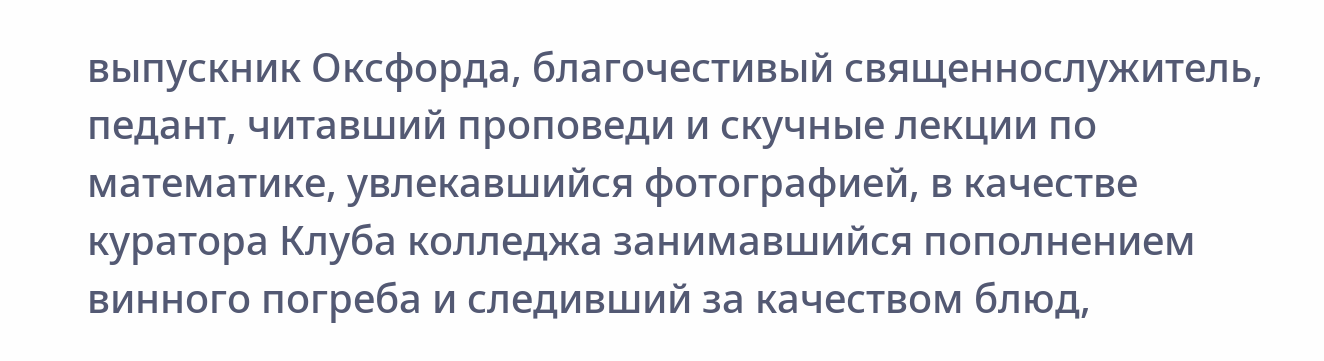выпускник Оксфорда, благочестивый священнослужитель, педант, читавший проповеди и скучные лекции по математике, увлекавшийся фотографией, в качестве куратора Клуба колледжа занимавшийся пополнением винного погреба и следивший за качеством блюд,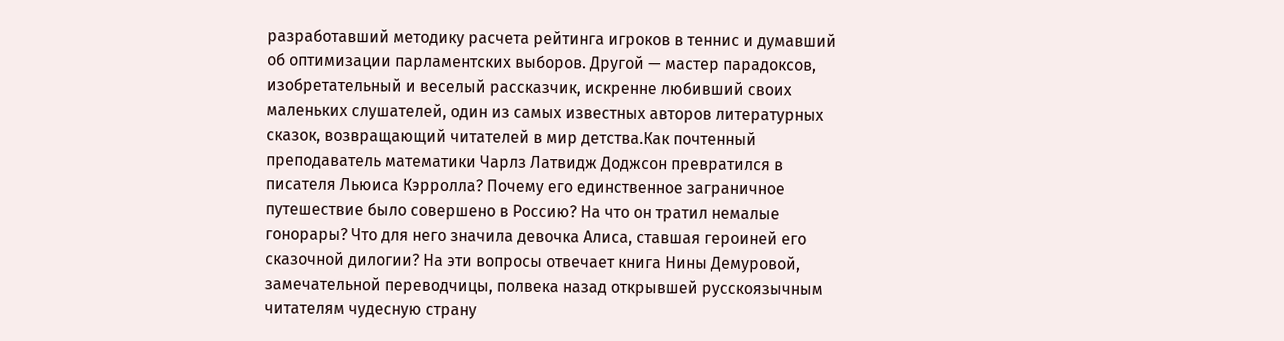разработавший методику расчета рейтинга игроков в теннис и думавший об оптимизации парламентских выборов. Другой — мастер парадоксов, изобретательный и веселый рассказчик, искренне любивший своих маленьких слушателей, один из самых известных авторов литературных сказок, возвращающий читателей в мир детства.Как почтенный преподаватель математики Чарлз Латвидж Доджсон превратился в писателя Льюиса Кэрролла? Почему его единственное заграничное путешествие было совершено в Россию? На что он тратил немалые гонорары? Что для него значила девочка Алиса, ставшая героиней его сказочной дилогии? На эти вопросы отвечает книга Нины Демуровой, замечательной переводчицы, полвека назад открывшей русскоязычным читателям чудесную страну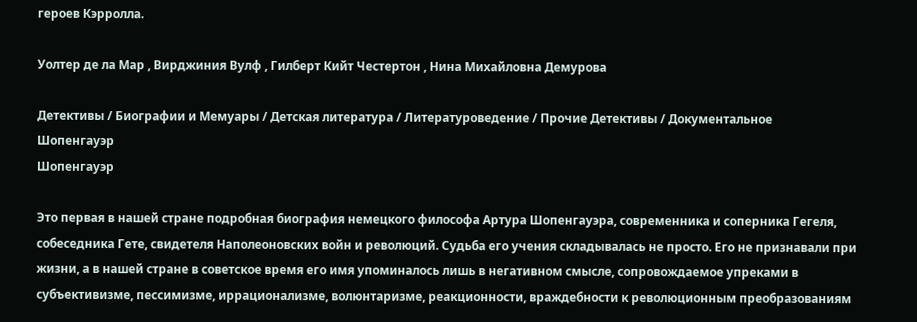героев Кэрролла.

Уолтер де ла Мар , Вирджиния Вулф , Гилберт Кийт Честертон , Нина Михайловна Демурова

Детективы / Биографии и Мемуары / Детская литература / Литературоведение / Прочие Детективы / Документальное
Шопенгауэр
Шопенгауэр

Это первая в нашей стране подробная биография немецкого философа Артура Шопенгауэра, современника и соперника Гегеля, собеседника Гете, свидетеля Наполеоновских войн и революций. Судьба его учения складывалась не просто. Его не признавали при жизни, а в нашей стране в советское время его имя упоминалось лишь в негативном смысле, сопровождаемое упреками в субъективизме, пессимизме, иррационализме, волюнтаризме, реакционности, враждебности к революционным преобразованиям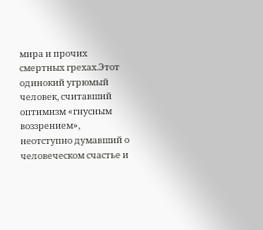мира и прочих смертных грехах.Этот одинокий угрюмый человек, считавший оптимизм «гнусным воззрением», неотступно думавший о человеческом счастье и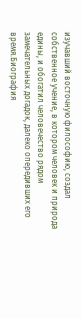изучавший восточную философию, создал собственное учение, в котором человек и природа едины, и обогатил человечество рядом замечательных догадок, далеко опередивших его время.Биография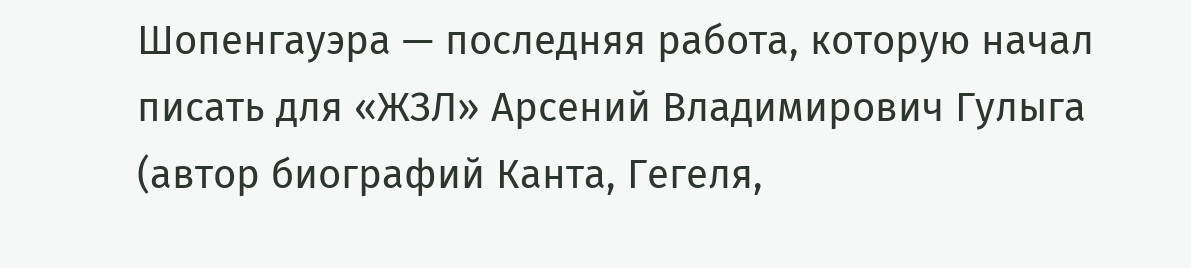Шопенгауэра — последняя работа, которую начал писать для «ЖЗЛ» Арсений Владимирович Гулыга (автор биографий Канта, Гегеля,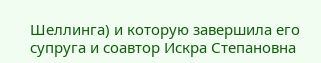Шеллинга) и которую завершила его супруга и соавтор Искра Степановна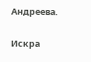Андреева.

Искра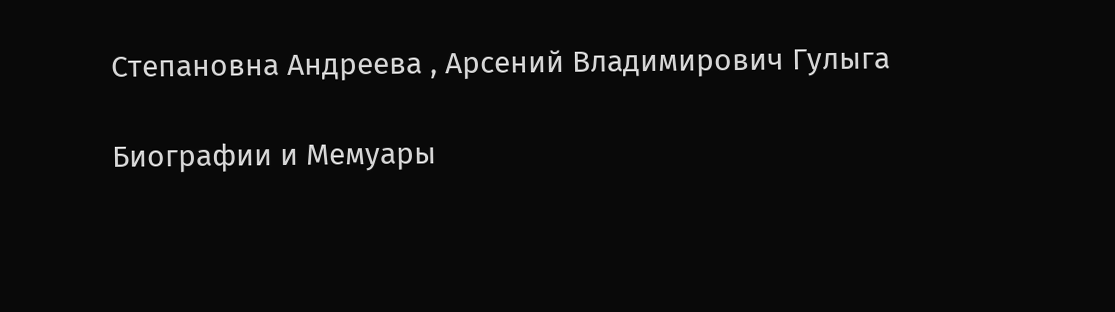Степановна Андреева , Арсений Владимирович Гулыга

Биографии и Мемуары